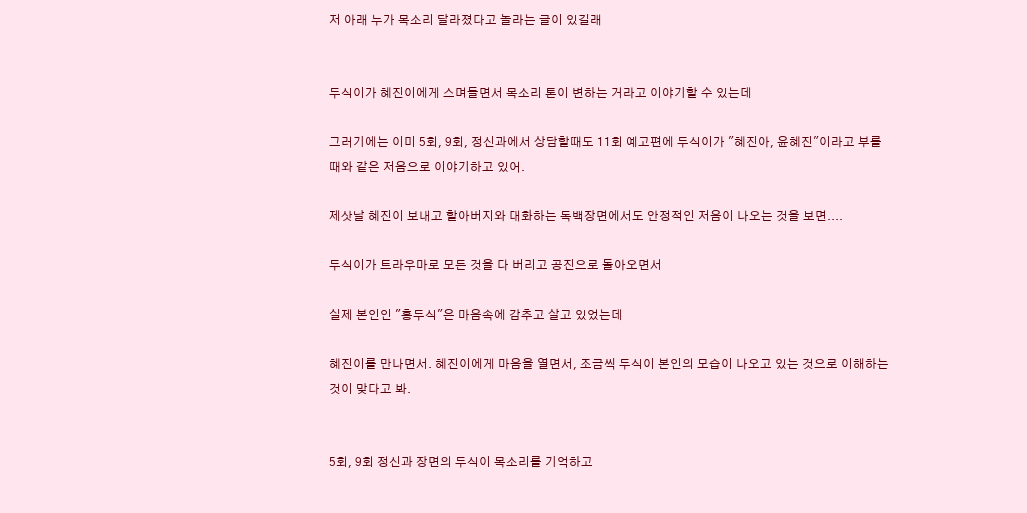저 아래 누가 목소리 달라졌다고 놀라는 글이 있길래


두식이가 혜진이에게 스며들면서 목소리 톤이 변하는 거라고 이야기할 수 있는데

그러기에는 이미 5회, 9회, 정신과에서 상담할때도 11회 예고편에 두식이가 "혜진아, 윤혜진"이라고 부를때와 같은 저음으로 이야기하고 있어.

제삿날 혜진이 보내고 할아버지와 대화하는 독백장면에서도 안정적인 저음이 나오는 것을 보면....

두식이가 트라우마로 모든 것을 다 버리고 공진으로 돌아오면서

실제 본인인 "홍두식"은 마음속에 감추고 살고 있었는데

혜진이를 만나면서. 혜진이에게 마음을 열면서, 조금씩 두식이 본인의 모습이 나오고 있는 것으로 이해하는 것이 맞다고 봐.


5회, 9회 정신과 장면의 두식이 목소리를 기억하고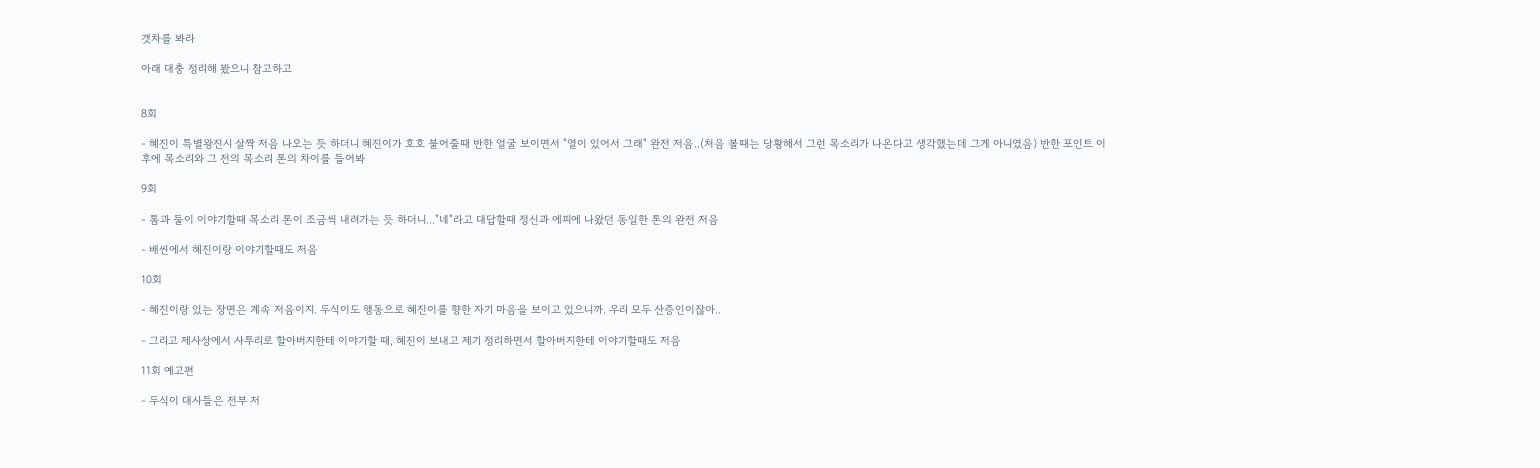갯차를 봐라

아래 대충 정리해 봤으니 참고하고


8회

- 혜진이 특별왕진시 살짝 저음 나오는 듯 하더니 혜진이가 호호 불어줄때 반한 얼굴 보이면서 "열이 있어서 그래" 완전 저음..(처음 볼때는 당황해서 그런 목소리가 나온다고 생각했는데 그게 아니였음) 반한 포인트 이후에 목소리와 그 전의 목소리 톤의 차이를 들어봐

9회

- 톰과 둘이 이야기할때 목소리 톤이 조금씩 내려가는 듯 하더니..."네"라고 대답할때 정신과 에피에 나왔던 동일한 톤의 완전 저음

- 배씬에서 혜진이랑 이야기할때도 저음

10회

- 혜진이랑 있는 장면은 계속 저음이지. 두식이도 행동으로 혜진이를 향한 자기 마음을 보이고 있으니까. 우리 모두 산증인이잖아..

- 그리고 제사상에서 사투리로 할아버지한테 이야기할 때, 혜진이 보내고 제기 정리하면서 할아버지한테 이야기할때도 저음

11회 예고편

- 두식이 대사들은 전부 저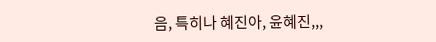음, 특히나 혜진아, 윤혜진,,,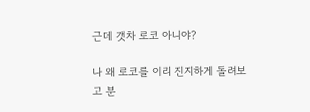근데 갯차 로코 아니야?

나 왜 로코를 이리 진지하게 돌려보고 분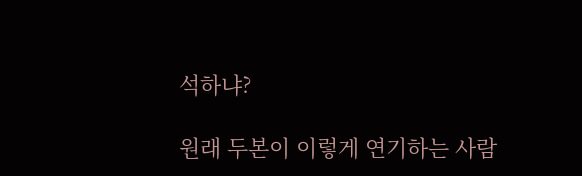석하냐?

원래 두본이 이렇게 연기하는 사람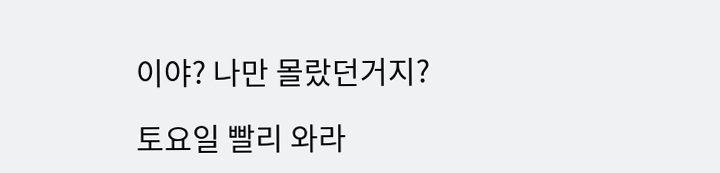이야? 나만 몰랐던거지?

토요일 빨리 와라